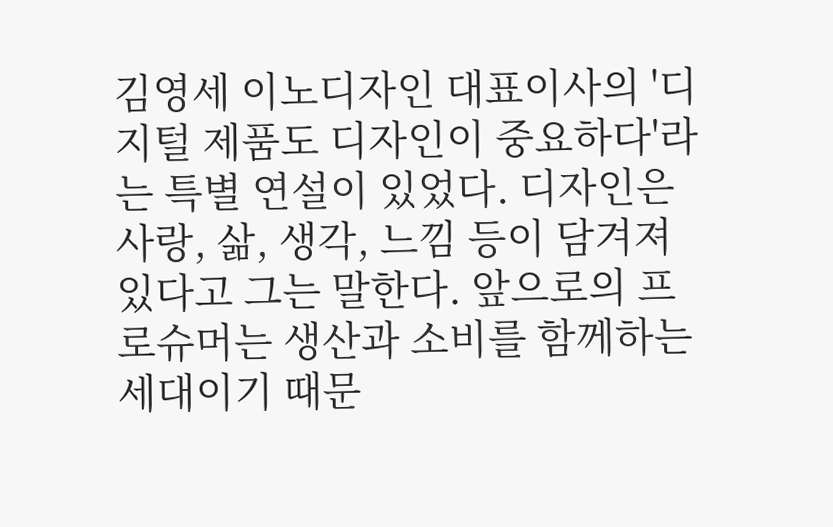김영세 이노디자인 대표이사의 '디지털 제품도 디자인이 중요하다'라는 특별 연설이 있었다. 디자인은 사랑, 삶, 생각, 느낌 등이 담겨져 있다고 그는 말한다. 앞으로의 프로슈머는 생산과 소비를 함께하는 세대이기 때문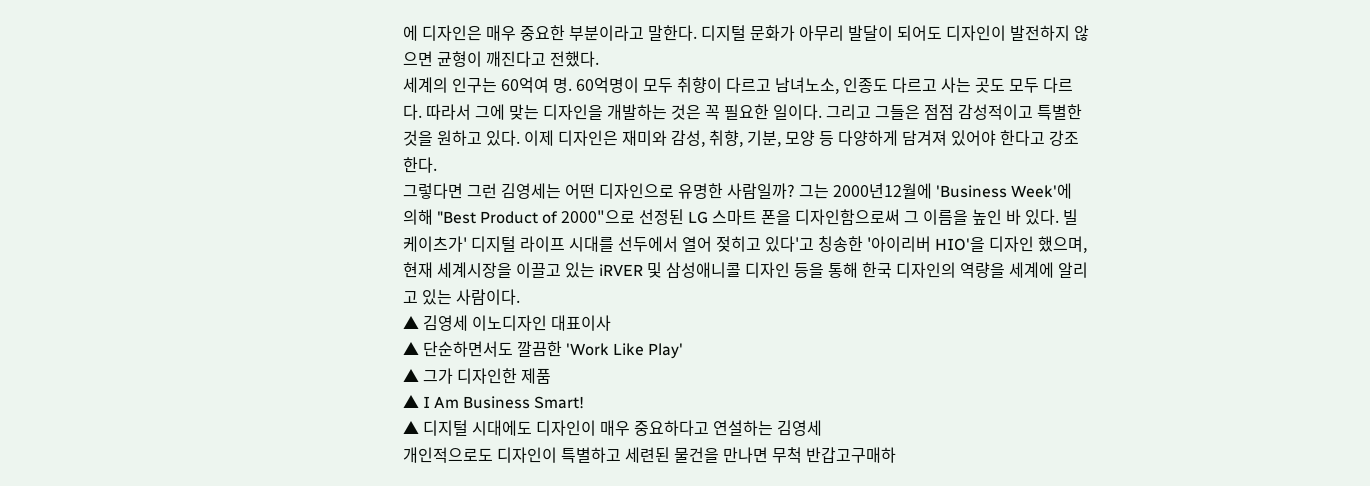에 디자인은 매우 중요한 부분이라고 말한다. 디지털 문화가 아무리 발달이 되어도 디자인이 발전하지 않으면 균형이 깨진다고 전했다.
세계의 인구는 60억여 명. 60억명이 모두 취향이 다르고 남녀노소, 인종도 다르고 사는 곳도 모두 다르다. 따라서 그에 맞는 디자인을 개발하는 것은 꼭 필요한 일이다. 그리고 그들은 점점 감성적이고 특별한 것을 원하고 있다. 이제 디자인은 재미와 감성, 취향, 기분, 모양 등 다양하게 담겨져 있어야 한다고 강조한다.
그렇다면 그런 김영세는 어떤 디자인으로 유명한 사람일까? 그는 2000년12월에 'Business Week'에 의해 "Best Product of 2000"으로 선정된 LG 스마트 폰을 디자인함으로써 그 이름을 높인 바 있다. 빌케이츠가' 디지털 라이프 시대를 선두에서 열어 젖히고 있다'고 칭송한 '아이리버 HIO'을 디자인 했으며, 현재 세계시장을 이끌고 있는 iRVER 및 삼성애니콜 디자인 등을 통해 한국 디자인의 역량을 세계에 알리고 있는 사람이다.
▲ 김영세 이노디자인 대표이사
▲ 단순하면서도 깔끔한 'Work Like Play'
▲ 그가 디자인한 제품
▲ I Am Business Smart!
▲ 디지털 시대에도 디자인이 매우 중요하다고 연설하는 김영세
개인적으로도 디자인이 특별하고 세련된 물건을 만나면 무척 반갑고구매하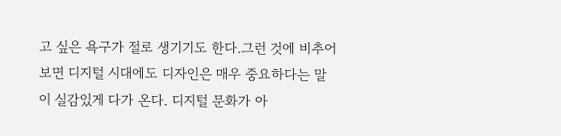고 싶은 욕구가 절로 생기기도 한다.그런 것에 비추어보면 디지털 시대에도 디자인은 매우 중요하다는 말이 실감있게 다가 온다. 디지털 문화가 아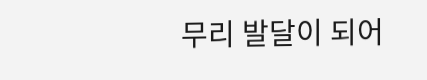무리 발달이 되어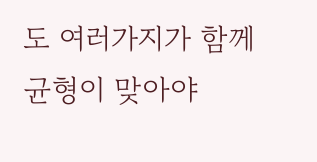도 여러가지가 함께 균형이 맞아야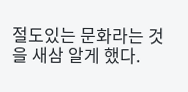절도있는 문화라는 것을 새삼 알게 했다.